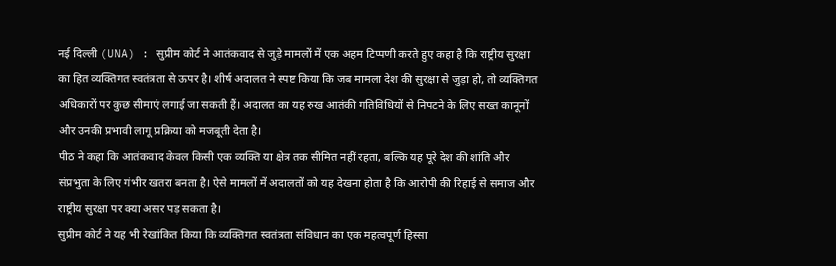नई दिल्ली (UNA) : सुप्रीम कोर्ट ने आतंकवाद से जुड़े मामलों में एक अहम टिप्पणी करते हुए कहा है कि राष्ट्रीय सुरक्षा का हित व्यक्तिगत स्वतंत्रता से ऊपर है। शीर्ष अदालत ने स्पष्ट किया कि जब मामला देश की सुरक्षा से जुड़ा हो, तो व्यक्तिगत अधिकारों पर कुछ सीमाएं लगाई जा सकती हैं। अदालत का यह रुख आतंकी गतिविधियों से निपटने के लिए सख्त कानूनों और उनकी प्रभावी लागू प्रक्रिया को मजबूती देता है।
पीठ ने कहा कि आतंकवाद केवल किसी एक व्यक्ति या क्षेत्र तक सीमित नहीं रहता, बल्कि यह पूरे देश की शांति और संप्रभुता के लिए गंभीर खतरा बनता है। ऐसे मामलों में अदालतों को यह देखना होता है कि आरोपी की रिहाई से समाज और राष्ट्रीय सुरक्षा पर क्या असर पड़ सकता है।
सुप्रीम कोर्ट ने यह भी रेखांकित किया कि व्यक्तिगत स्वतंत्रता संविधान का एक महत्वपूर्ण हिस्सा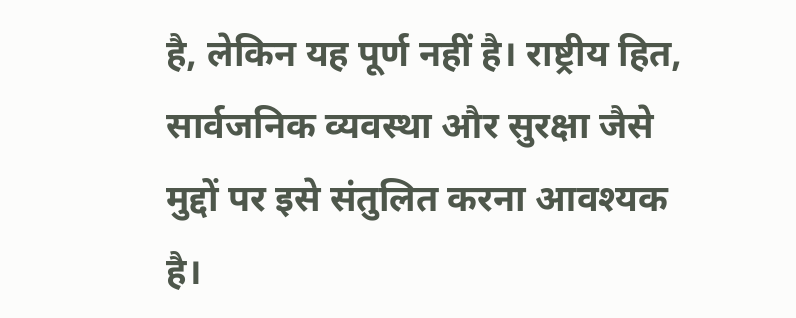है, लेकिन यह पूर्ण नहीं है। राष्ट्रीय हित, सार्वजनिक व्यवस्था और सुरक्षा जैसे मुद्दों पर इसे संतुलित करना आवश्यक है।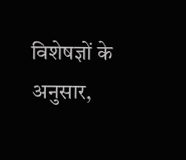विशेषज्ञों के अनुसार,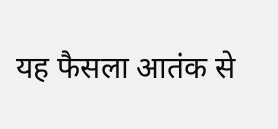यह फैसला आतंक से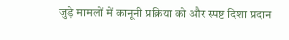जुड़े मामलों में कानूनी प्रक्रिया को और स्पष्ट दिशा प्रदान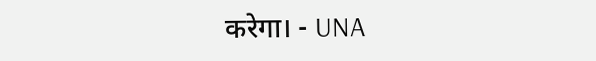करेगा। - UNA